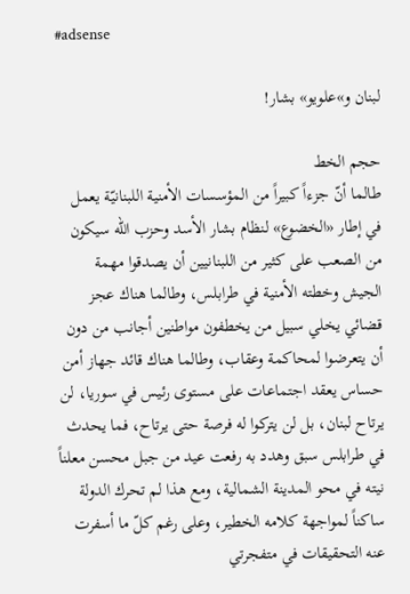#adsense

لبنان و»علويو» بشار!

حجم الخط
طالما أنّ جزءاً كبيراً من المؤسسات الأمنية اللبنانيّة يعمل في إطار «الخضوع» لنظام بشار الأسد وحزب الله سيكون من الصعب على كثير من اللبنانيين أن يصدقوا مهمة الجيش وخطته الأمنية في طرابلس، وطالما هناك عجز قضائي يخلي سبيل من يخطفون مواطنين أجانب من دون أن يتعرضوا لمحاكمة وعقاب، وطالما هناك قائد جهاز أمن حساس يعقد اجتماعات على مستوى رئيس في سوريا، لن يرتاح لبنان، بل لن يتركوا له فرصة حتى يرتاح، فما يحدث في طرابلس سبق وهدد به رفعت عيد من جبل محسن معلناً نيته في محو المدينة الشمالية، ومع هذا لم تحرك الدولة ساكناً لمواجهة كلامه الخطير، وعلى رغم كلّ ما أسفرت عنه التحقيقات في متفجرتي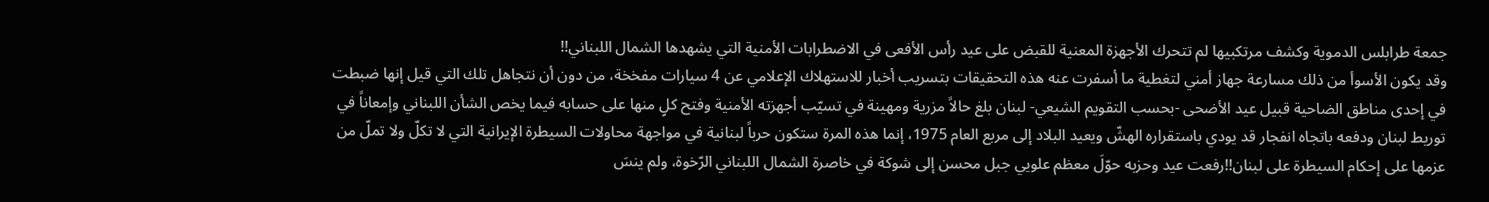جمعة طرابلس الدموية وكشف مرتكبيها لم تتحرك الأجهزة المعنية للقبض على عيد رأس الأفعى في الاضطرابات الأمنية التي يشهدها الشمال اللبناني!!
وقد يكون الأسوأ من ذلك مسارعة جهاز أمني لتغطية ما أسفرت عنه هذه التحقيقات بتسريب أخبار للاستهلاك الإعلامي عن 4 سيارات مفخخة، من دون أن نتجاهل تلك التي قيل إنها ضبطت في إحدى مناطق الضاحية قبيل عيد الأضحى -بحسب التقويم الشيعي- لبنان بلغ حالاً مزرية ومهينة في تسيّب أجهزته الأمنية وفتح كلٍ منها على حسابه فيما يخص الشأن اللبناني وإمعاناً في توريط لبنان ودفعه باتجاه انفجار قد يودي باستقراره الهشّ ويعيد البلاد إلى مربع العام 1975، إنما هذه المرة ستكون حرباً لبنانية في مواجهة محاولات السيطرة الإيرانية التي لا تكلّ ولا تملّ من عزمها على إحكام السيطرة على لبنان!!رفعت عيد وحزبه حوّلَ معظم علويي جبل محسن إلى شوكة في خاصرة الشمال اللبناني الرّخوة، ولم ينسَ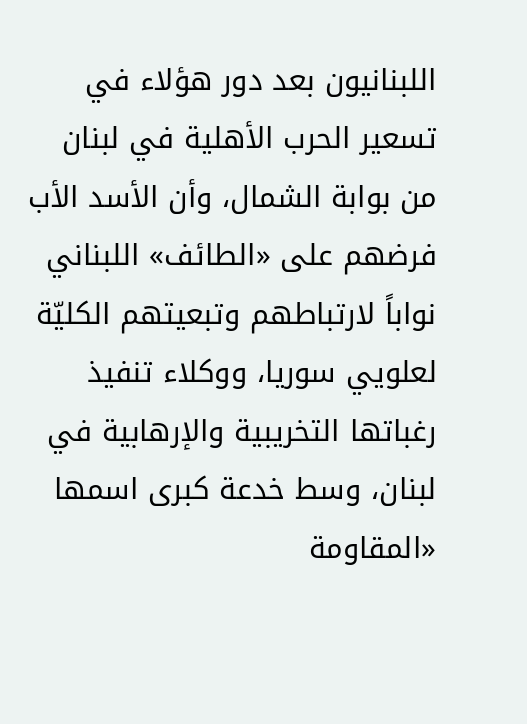اللبنانيون بعد دور هؤلاء في تسعير الحرب الأهلية في لبنان من بوابة الشمال، وأن الأسد الأب فرضهم على «الطائف» اللبناني نواباً لارتباطهم وتبعيتهم الكليّة لعلويي سوريا، ووكلاء تنفيذ رغباتها التخريبية والإرهابية في لبنان، وسط خدعة كبرى اسمها «المقاومة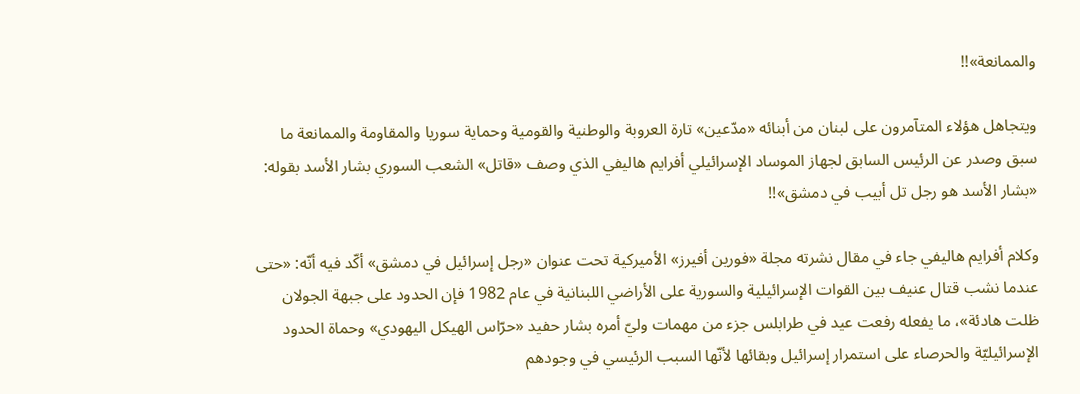والممانعة»!!

ويتجاهل هؤلاء المتآمرون على لبنان من أبنائه «مدّعين» تارة العروبة والوطنية والقومية وحماية سوريا والمقاومة والممانعة ما سبق وصدر عن الرئيس السابق لجهاز الموساد الإسرائيلي أفرايم هاليفي الذي وصف «قاتل» الشعب السوري بشار الأسد بقوله: «بشار الأسد هو رجل تل أبيب في دمشق»!!

وكلام أفرايم هاليفي جاء في مقال نشرته مجلة «فورين أفيرز» الأميركية تحت عنوان «رجل إسرائيل في دمشق» أكّد فيه أنّه: «حتى عندما نشب قتال عنيف بين القوات الإسرائيلية والسورية على الأراضي اللبنانية في عام 1982 فإن الحدود على جبهة الجولان ظلت هادئة»، ما يفعله رفعت عيد في طرابلس جزء من مهمات وليّ أمره بشار حفيد «حرّاس الهيكل اليهودي» وحماة الحدود الإسرائيليّة والحرصاء على استمرار إسرائيل وبقائها لأنّها السبب الرئيسي في وجودهم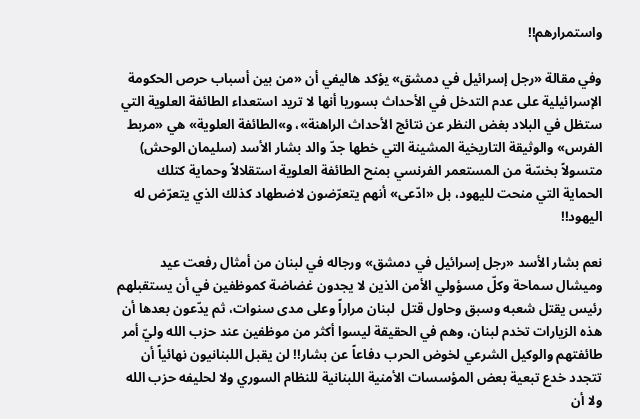واستمرارهم!!

وفي مقالة «رجل إسرائيل في دمشق» يؤكد هاليفي أن «من بين أسباب حرص الحكومة الإسرائيلية على عدم التدخل في الأحداث بسوريا أنها لا تريد استعداء الطائفة العلوية التي ستظل في البلاد بغض النظر عن نتائج الأحداث الراهنة»، و»الطائفة العلوية» هي «مربط الفرس» والوثيقة التاريخية المشينة التي خطها جدّ والد بشار الأسد (سليمان الوحش) متسولاً بخسّة من المستعمر الفرنسي بمنح الطائفة العلوية استقلالاً وحماية كتلك الحماية التي منحت لليهود، بل «ادّعى» أنهم يتعرّضون لاضطهاد كذلك الذي يتعرّض له اليهود!!

نعم بشار الأسد «رجل إسرائيل في دمشق» ورجاله في لبنان من أمثال رفعت عيد وميشال سماحة وكلّ مسؤولي الأمن الذين لا يجدون غضاضة كموظفين في أن يستقبلهم رئيس يقتل شعبه وسبق وحاول قتل  لبنان مراراً وعلى مدى سنوات، ثم يدّعون بعدها أن هذه الزيارات تخدم لبنان، وهم في الحقيقة ليسوا أكثر من موظفين عند حزب الله وليّ أمر طائفتهم والوكيل الشرعي لخوض الحرب دفاعاً عن بشار!! لن يقبل اللبنانيون نهائياً أن تتجدد خدع تبعية بعض المؤسسات الأمنية اللبنانية للنظام السوري ولا لحليفه حزب الله ولا أن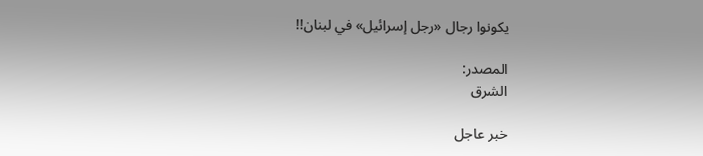يكونوا رجال «رجل إسرائيل» في لبنان!!

المصدر:
الشرق

خبر عاجل